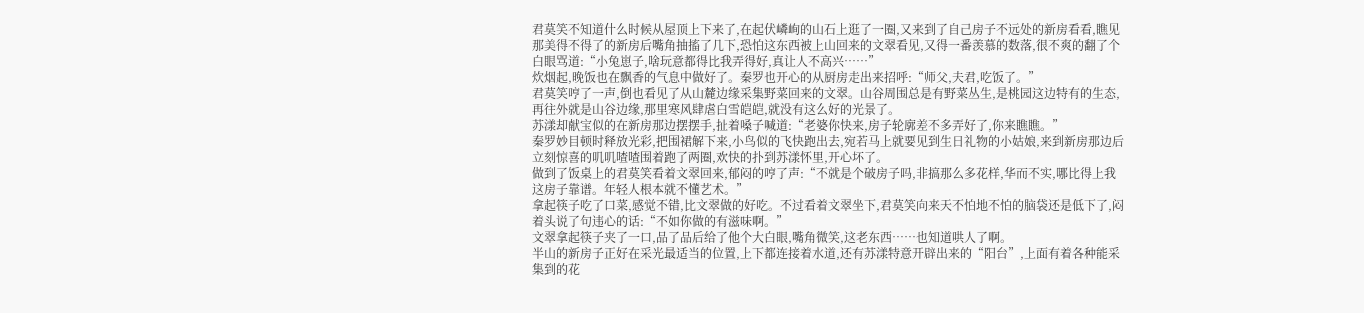君莫笑不知道什么时候从屋顶上下来了,在起伏嶙峋的山石上逛了一圈,又来到了自己房子不远处的新房看看,瞧见那美得不得了的新房后嘴角抽搐了几下,恐怕这东西被上山回来的文翠看见,又得一番羡慕的数落,很不爽的翻了个白眼骂道:“小兔崽子,啥玩意都得比我弄得好,真让人不高兴……”
炊烟起,晚饭也在飘香的气息中做好了。秦罗也开心的从厨房走出来招呼:“师父,夫君,吃饭了。”
君莫笑哼了一声,倒也看见了从山麓边缘采集野菜回来的文翠。山谷周围总是有野菜丛生,是桃园这边特有的生态,再往外就是山谷边缘,那里寒风肆虐白雪皑皑,就没有这么好的光景了。
苏漾却献宝似的在新房那边摆摆手,扯着嗓子喊道:“老婆你快来,房子轮廓差不多弄好了,你来瞧瞧。”
秦罗妙目顿时释放光彩,把围裙解下来,小鸟似的飞快跑出去,宛若马上就要见到生日礼物的小姑娘,来到新房那边后立刻惊喜的叽叽喳喳围着跑了两圈,欢快的扑到苏漾怀里,开心坏了。
做到了饭桌上的君莫笑看着文翠回来,郁闷的哼了声:“不就是个破房子吗,非搞那么多花样,华而不实,哪比得上我这房子靠谱。年轻人根本就不懂艺术。”
拿起筷子吃了口菜,感觉不错,比文翠做的好吃。不过看着文翠坐下,君莫笑向来天不怕地不怕的脑袋还是低下了,闷着头说了句违心的话:“不如你做的有滋味啊。”
文翠拿起筷子夹了一口,品了品后给了他个大白眼,嘴角微笑,这老东西……也知道哄人了啊。
半山的新房子正好在采光最适当的位置,上下都连接着水道,还有苏漾特意开辟出来的“阳台”,上面有着各种能采集到的花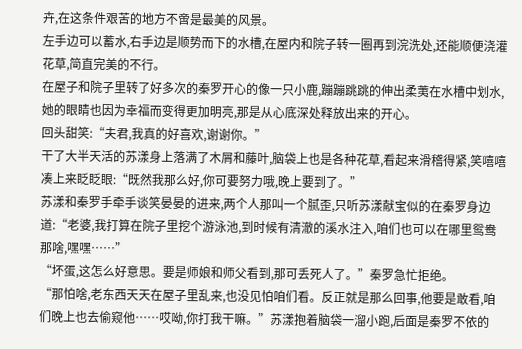卉,在这条件艰苦的地方不啻是最美的风景。
左手边可以蓄水,右手边是顺势而下的水槽,在屋内和院子转一圈再到浣洗处,还能顺便浇灌花草,简直完美的不行。
在屋子和院子里转了好多次的秦罗开心的像一只小鹿,蹦蹦跳跳的伸出柔荑在水槽中划水,她的眼睛也因为幸福而变得更加明亮,那是从心底深处释放出来的开心。
回头甜笑:“夫君,我真的好喜欢,谢谢你。”
干了大半天活的苏漾身上落满了木屑和藤叶,脑袋上也是各种花草,看起来滑稽得紧,笑嘻嘻凑上来眨眨眼:“既然我那么好,你可要努力哦,晚上要到了。”
苏漾和秦罗手牵手谈笑晏晏的进来,两个人那叫一个腻歪,只听苏漾献宝似的在秦罗身边道:“老婆,我打算在院子里挖个游泳池,到时候有清澈的溪水注入,咱们也可以在哪里鸳鸯那啥,嘿嘿……”
“坏蛋,这怎么好意思。要是师娘和师父看到,那可丢死人了。”秦罗急忙拒绝。
“那怕啥,老东西天天在屋子里乱来,也没见怕咱们看。反正就是那么回事,他要是敢看,咱们晚上也去偷窥他……哎呦,你打我干嘛。”苏漾抱着脑袋一溜小跑,后面是秦罗不依的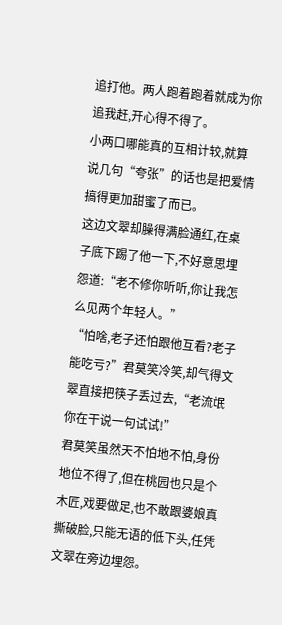追打他。两人跑着跑着就成为你追我赶,开心得不得了。
小两口哪能真的互相计较,就算说几句“夸张”的话也是把爱情搞得更加甜蜜了而已。
这边文翠却臊得满脸通红,在桌子底下踢了他一下,不好意思埋怨道:“老不修你听听,你让我怎么见两个年轻人。”
“怕啥,老子还怕跟他互看?老子能吃亏?”君莫笑冷笑,却气得文翠直接把筷子丢过去,“老流氓你在干说一句试试!”
君莫笑虽然天不怕地不怕,身份地位不得了,但在桃园也只是个木匠,戏要做足,也不敢跟婆娘真撕破脸,只能无语的低下头,任凭文翠在旁边埋怨。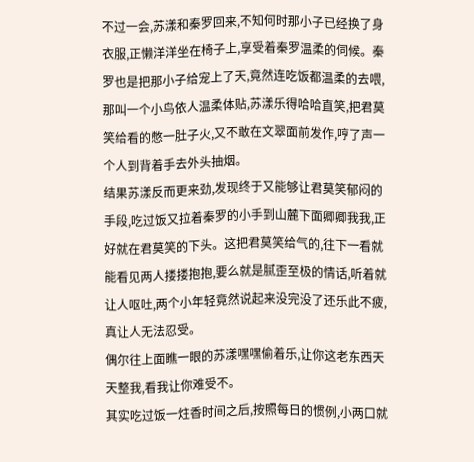不过一会,苏漾和秦罗回来,不知何时那小子已经换了身衣服,正懒洋洋坐在椅子上,享受着秦罗温柔的伺候。秦罗也是把那小子给宠上了天,竟然连吃饭都温柔的去喂,那叫一个小鸟依人温柔体贴,苏漾乐得哈哈直笑,把君莫笑给看的憋一肚子火,又不敢在文翠面前发作,哼了声一个人到背着手去外头抽烟。
结果苏漾反而更来劲,发现终于又能够让君莫笑郁闷的手段,吃过饭又拉着秦罗的小手到山麓下面卿卿我我,正好就在君莫笑的下头。这把君莫笑给气的,往下一看就能看见两人搂搂抱抱,要么就是腻歪至极的情话,听着就让人呕吐,两个小年轻竟然说起来没完没了还乐此不疲,真让人无法忍受。
偶尔往上面瞧一眼的苏漾嘿嘿偷着乐,让你这老东西天天整我,看我让你难受不。
其实吃过饭一炷香时间之后,按照每日的惯例,小两口就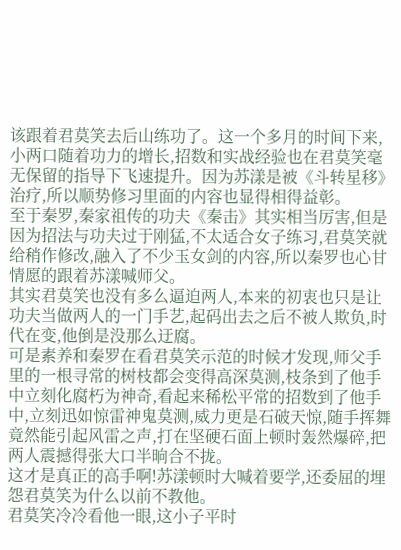该跟着君莫笑去后山练功了。这一个多月的时间下来,小两口随着功力的增长,招数和实战经验也在君莫笑毫无保留的指导下飞速提升。因为苏漾是被《斗转星移》治疗,所以顺势修习里面的内容也显得相得益彰。
至于秦罗,秦家祖传的功夫《秦击》其实相当厉害,但是因为招法与功夫过于刚猛,不太适合女子练习,君莫笑就给稍作修改,融入了不少玉女剑的内容,所以秦罗也心甘情愿的跟着苏漾喊师父。
其实君莫笑也没有多么逼迫两人,本来的初衷也只是让功夫当做两人的一门手艺,起码出去之后不被人欺负,时代在变,他倒是没那么迂腐。
可是素养和秦罗在看君莫笑示范的时候才发现,师父手里的一根寻常的树枝都会变得高深莫测,枝条到了他手中立刻化腐朽为神奇,看起来稀松平常的招数到了他手中,立刻迅如惊雷神鬼莫测,威力更是石破天惊,随手挥舞竟然能引起风雷之声,打在坚硬石面上顿时轰然爆碎,把两人震撼得张大口半晌合不拢。
这才是真正的高手啊!苏漾顿时大喊着要学,还委屈的埋怨君莫笑为什么以前不教他。
君莫笑冷冷看他一眼,这小子平时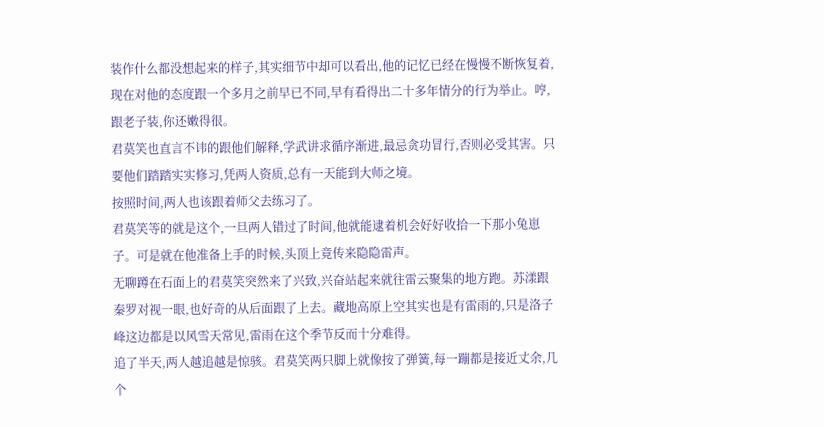装作什么都没想起来的样子,其实细节中却可以看出,他的记忆已经在慢慢不断恢复着,现在对他的态度跟一个多月之前早已不同,早有看得出二十多年情分的行为举止。哼,跟老子装,你还嫩得很。
君莫笑也直言不讳的跟他们解释,学武讲求循序渐进,最忌贪功冒行,否则必受其害。只要他们踏踏实实修习,凭两人资质,总有一天能到大师之境。
按照时间,两人也该跟着师父去练习了。
君莫笑等的就是这个,一旦两人错过了时间,他就能逮着机会好好收拾一下那小兔崽子。可是就在他准备上手的时候,头顶上竟传来隐隐雷声。
无聊蹲在石面上的君莫笑突然来了兴致,兴奋站起来就往雷云聚集的地方跑。苏漾跟秦罗对视一眼,也好奇的从后面跟了上去。藏地高原上空其实也是有雷雨的,只是洛子峰这边都是以风雪天常见,雷雨在这个季节反而十分难得。
追了半天,两人越追越是惊骇。君莫笑两只脚上就像按了弹簧,每一蹦都是接近丈余,几个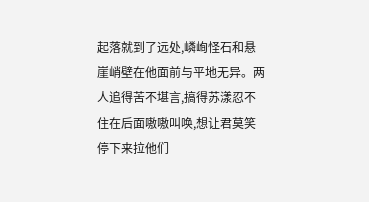起落就到了远处,嶙峋怪石和悬崖峭壁在他面前与平地无异。两人追得苦不堪言,搞得苏漾忍不住在后面嗷嗷叫唤,想让君莫笑停下来拉他们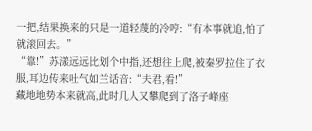一把,结果换来的只是一道轻蔑的冷哼:“有本事就追,怕了就滚回去。”
“靠!”苏漾远远比划个中指,还想往上爬,被秦罗拉住了衣服,耳边传来吐气如兰话音:“夫君,看!”
藏地地势本来就高,此时几人又攀爬到了洛子峰座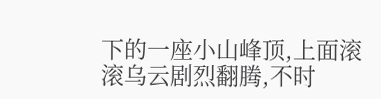下的一座小山峰顶,上面滚滚乌云剧烈翻腾,不时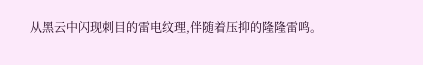从黑云中闪现刺目的雷电纹理,伴随着压抑的隆隆雷鸣。